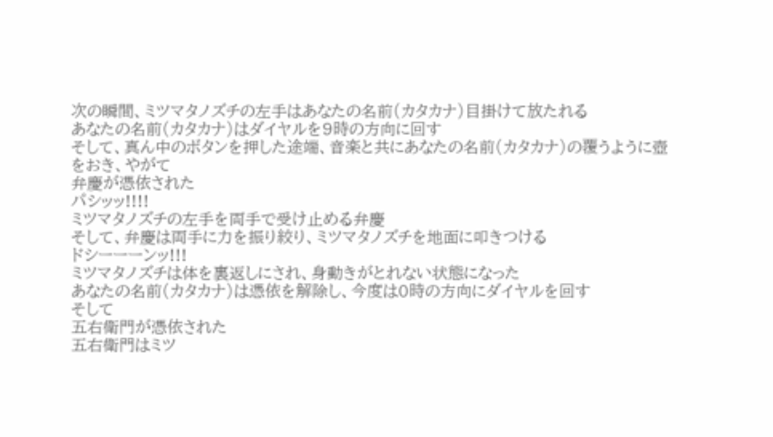次の瞬間、ミツマタノズチの左手はあなたの名前(カタカナ)目掛けて放たれる
あなたの名前(カタカナ)はダイヤルを9時の方向に回す
そして、真ん中のボタンを押した途端、音楽と共にあなたの名前(カタカナ)の覆うように壺をおき、やがて
弁慶が憑依された
パシッッ!!!!
ミツマタノズチの左手を両手で受け止める弁慶
そして、弁慶は両手に力を振り絞り、ミツマタノズチを地面に叩きつける
ドシーーーンッ!!!
ミツマタノズチは体を裏返しにされ、身動きがとれない状態になった
あなたの名前(カタカナ)は憑依を解除し、今度は0時の方向にダイヤルを回す
そして
五右衛門が憑依された
五右衛門はミツ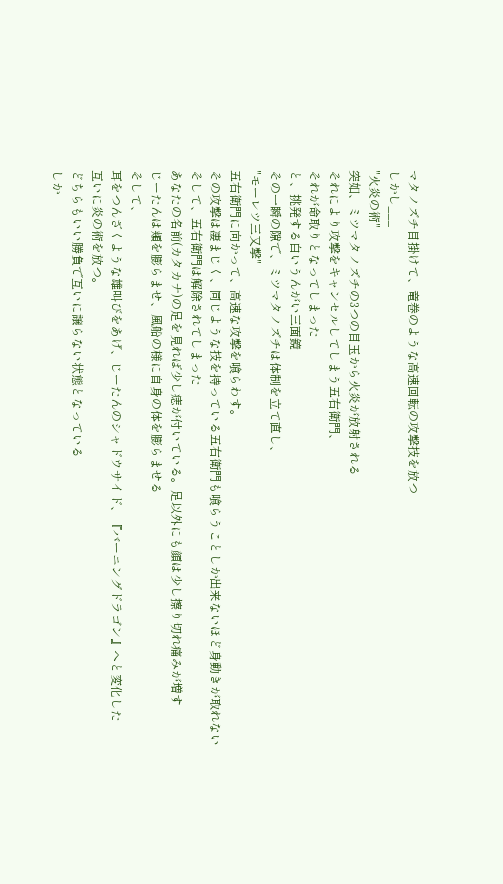マタノズチ目掛けて、竜巻のような高速回転の攻撃技を放つ
しかし___
"火炎の術"
突如、ミツマタノズチの3つの目玉から火炎が放射される
それにより攻撃をキャンセルしてしまう五右衛門、
それが命取りとなってしまった
と、挑発する白いうんがい三面鏡
その一瞬の隙で、ミツマタノズチは体制を立て直し、
"モーレツ三又撃"
五右衛門に向かって、高速な攻撃を喰らわす。
その攻撃は凄まじく、同じような技を持っている五右衛門も喰らうことしか出来ないほど身動きが取れない
そして、五右衛門は解除されてしまった
あなたの名前(カタカナ)の足を見れば少し痣が付いている。足以外にも顔は少し擦り切れ痛みが増す
じーたんは頬を膨らませ、風船の様に自身の体を膨らませる
そして、
耳をつんざくような雄叫びをあげ、じーたんのシャドウサイド、『バーニングドラゴン』へと変化した
互いに炎の術を放つ。
どちらもいい勝負で互いに譲らない状態となっている
しか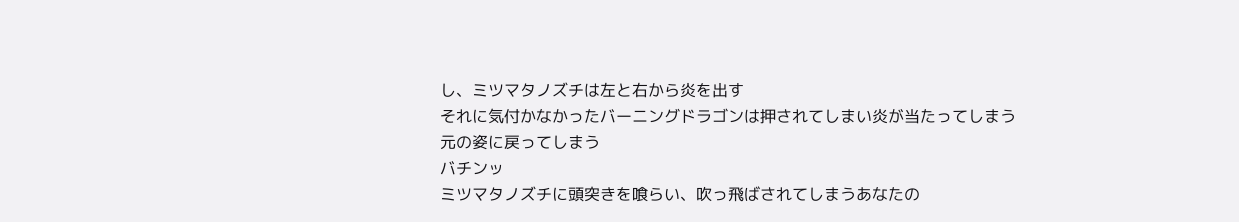し、ミツマタノズチは左と右から炎を出す
それに気付かなかったバーニングドラゴンは押されてしまい炎が当たってしまう
元の姿に戻ってしまう
バチンッ
ミツマタノズチに頭突きを喰らい、吹っ飛ばされてしまうあなたの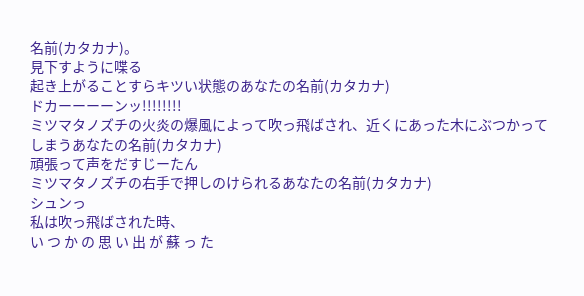名前(カタカナ)。
見下すように喋る
起き上がることすらキツい状態のあなたの名前(カタカナ)
ドカーーーーンッ!!!!!!!!
ミツマタノズチの火炎の爆風によって吹っ飛ばされ、近くにあった木にぶつかってしまうあなたの名前(カタカナ)
頑張って声をだすじーたん
ミツマタノズチの右手で押しのけられるあなたの名前(カタカナ)
シュンっ
私は吹っ飛ばされた時、
い つ か の 思 い 出 が 蘇 っ た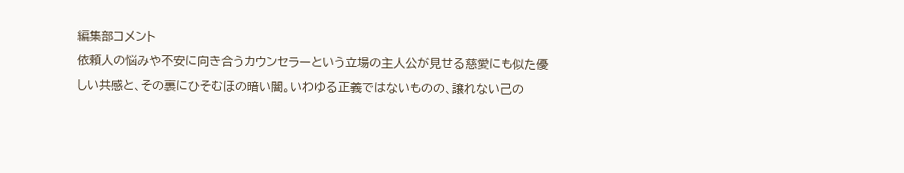編集部コメント
依頼人の悩みや不安に向き合うカウンセラーという立場の主人公が見せる慈愛にも似た優しい共感と、その裏にひそむほの暗い闇。いわゆる正義ではないものの、譲れない己の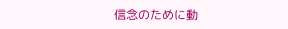信念のために動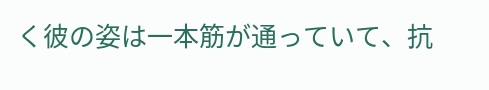く彼の姿は一本筋が通っていて、抗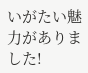いがたい魅力がありました!